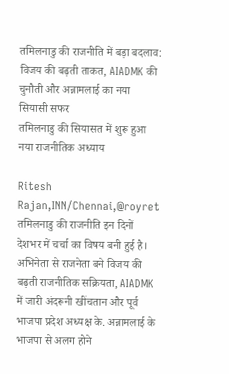तमिलनाडु की राजनीति में बड़ा बदलाव: विजय की बढ़ती ताकत, AIADMK की चुनौती और अन्नामलाई का नया सियासी सफर
तमिलनाडु की सियासत में शुरू हुआ नया राजनीतिक अध्याय

Ritesh Rajan,INN/Chennai,@royret
तमिलनाडु की राजनीति इन दिनों देशभर में चर्चा का विषय बनी हुई है। अभिनेता से राजनेता बने विजय की बढ़ती राजनीतिक सक्रियता, AIADMK में जारी अंदरूनी खींचतान और पूर्व भाजपा प्रदेश अध्यक्ष के. अन्नामलाई के भाजपा से अलग होने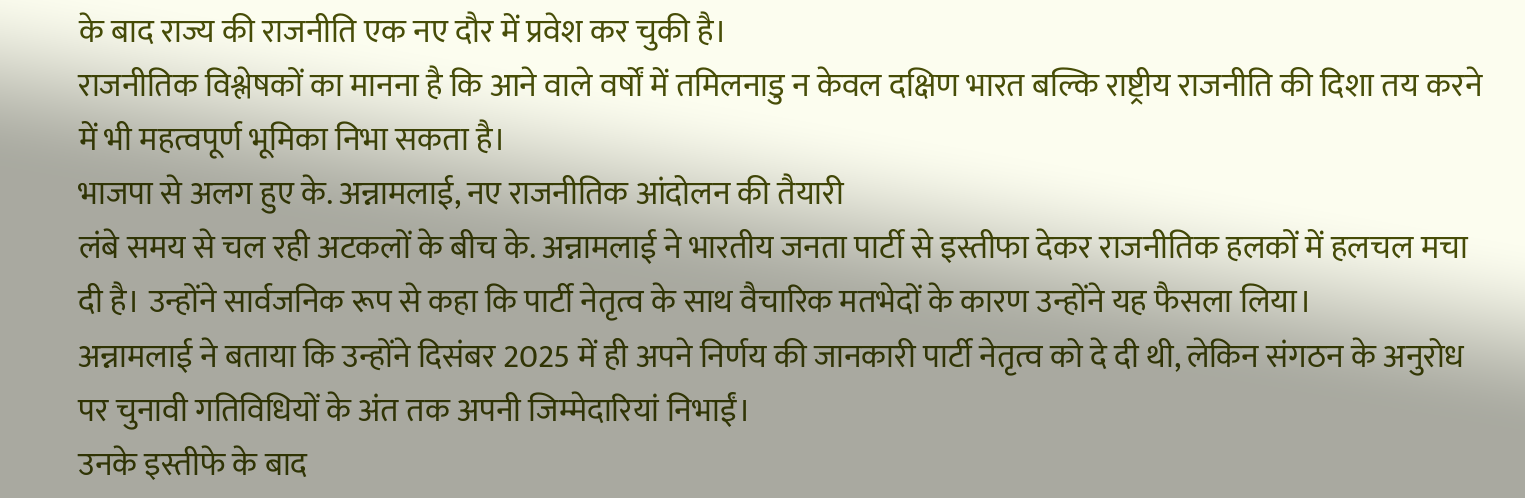के बाद राज्य की राजनीति एक नए दौर में प्रवेश कर चुकी है।
राजनीतिक विश्लेषकों का मानना है कि आने वाले वर्षों में तमिलनाडु न केवल दक्षिण भारत बल्कि राष्ट्रीय राजनीति की दिशा तय करने में भी महत्वपूर्ण भूमिका निभा सकता है।
भाजपा से अलग हुए के. अन्नामलाई, नए राजनीतिक आंदोलन की तैयारी
लंबे समय से चल रही अटकलों के बीच के. अन्नामलाई ने भारतीय जनता पार्टी से इस्तीफा देकर राजनीतिक हलकों में हलचल मचा दी है। उन्होंने सार्वजनिक रूप से कहा कि पार्टी नेतृत्व के साथ वैचारिक मतभेदों के कारण उन्होंने यह फैसला लिया।
अन्नामलाई ने बताया कि उन्होंने दिसंबर 2025 में ही अपने निर्णय की जानकारी पार्टी नेतृत्व को दे दी थी, लेकिन संगठन के अनुरोध पर चुनावी गतिविधियों के अंत तक अपनी जिम्मेदारियां निभाईं।
उनके इस्तीफे के बाद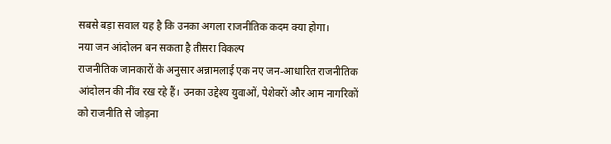सबसे बड़ा सवाल यह है कि उनका अगला राजनीतिक कदम क्या होगा।
नया जन आंदोलन बन सकता है तीसरा विकल्प
राजनीतिक जानकारों के अनुसार अन्नामलाई एक नए जन-आधारित राजनीतिक आंदोलन की नींव रख रहे हैं। उनका उद्देश्य युवाओं, पेशेवरों और आम नागरिकों को राजनीति से जोड़ना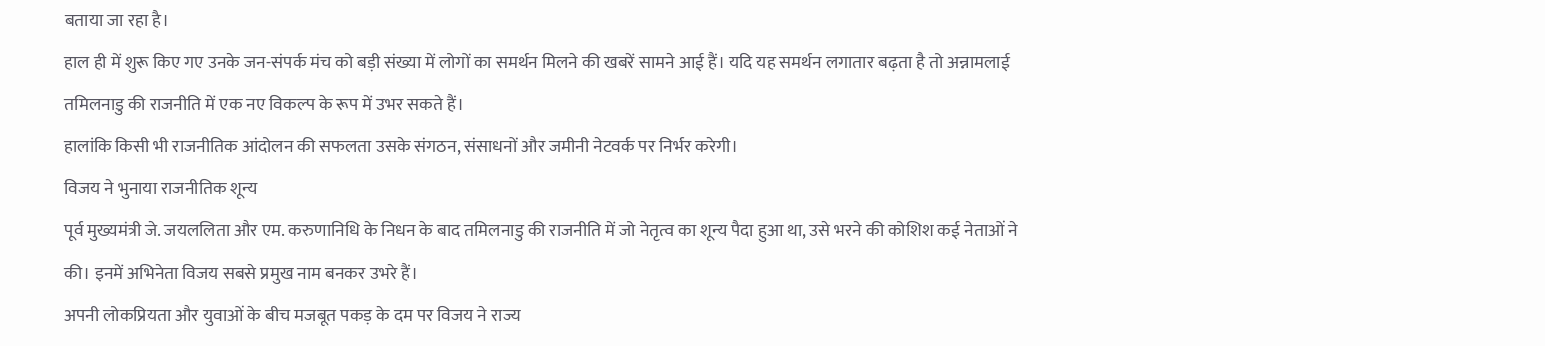बताया जा रहा है।
हाल ही में शुरू किए गए उनके जन-संपर्क मंच को बड़ी संख्या में लोगों का समर्थन मिलने की खबरें सामने आई हैं। यदि यह समर्थन लगातार बढ़ता है तो अन्नामलाई तमिलनाडु की राजनीति में एक नए विकल्प के रूप में उभर सकते हैं।
हालांकि किसी भी राजनीतिक आंदोलन की सफलता उसके संगठन, संसाधनों और जमीनी नेटवर्क पर निर्भर करेगी।
विजय ने भुनाया राजनीतिक शून्य
पूर्व मुख्यमंत्री जे. जयललिता और एम. करुणानिधि के निधन के बाद तमिलनाडु की राजनीति में जो नेतृत्व का शून्य पैदा हुआ था, उसे भरने की कोशिश कई नेताओं ने की। इनमें अभिनेता विजय सबसे प्रमुख नाम बनकर उभरे हैं।
अपनी लोकप्रियता और युवाओं के बीच मजबूत पकड़ के दम पर विजय ने राज्य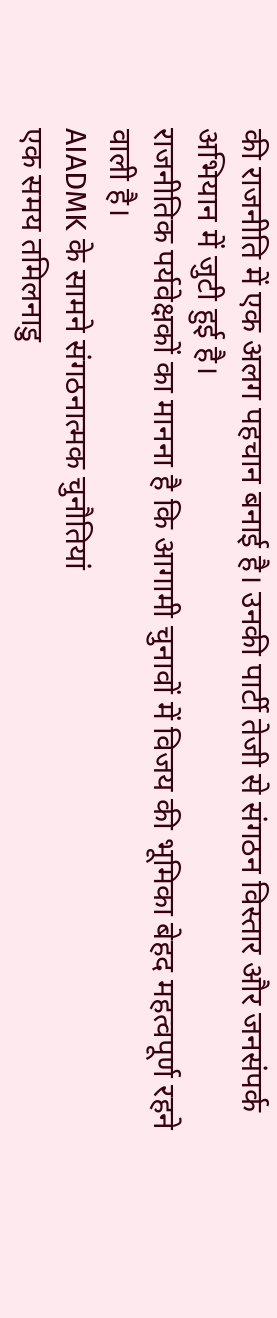की राजनीति में एक अलग पहचान बनाई है। उनकी पार्टी तेजी से संगठन विस्तार और जनसंपर्क अभियान में जुटी हुई है।
राजनीतिक पर्यवेक्षकों का मानना है कि आगामी चुनावों में विजय की भूमिका बेहद महत्वपूर्ण रहने वाली है।
AIADMK के सामने संगठनात्मक चुनौतियां
एक समय तमिलनाडु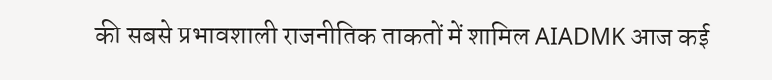की सबसे प्रभावशाली राजनीतिक ताकतों में शामिल AIADMK आज कई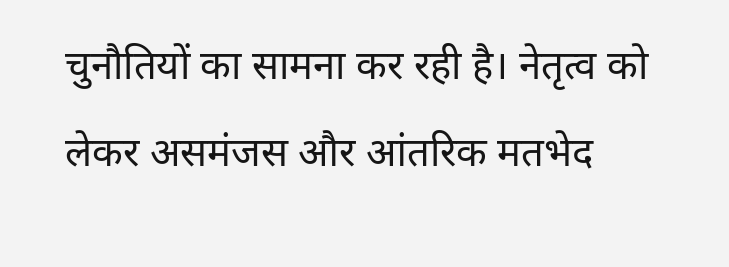चुनौतियों का सामना कर रही है। नेतृत्व को लेकर असमंजस और आंतरिक मतभेद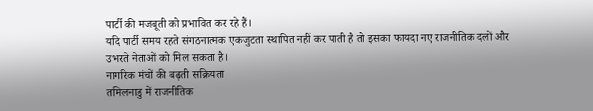पार्टी की मजबूती को प्रभावित कर रहे हैं।
यदि पार्टी समय रहते संगठनात्मक एकजुटता स्थापित नहीं कर पाती है तो इसका फायदा नए राजनीतिक दलों और उभरते नेताओं को मिल सकता है।
नागरिक मंचों की बढ़ती सक्रियता
तमिलनाडु में राजनीतिक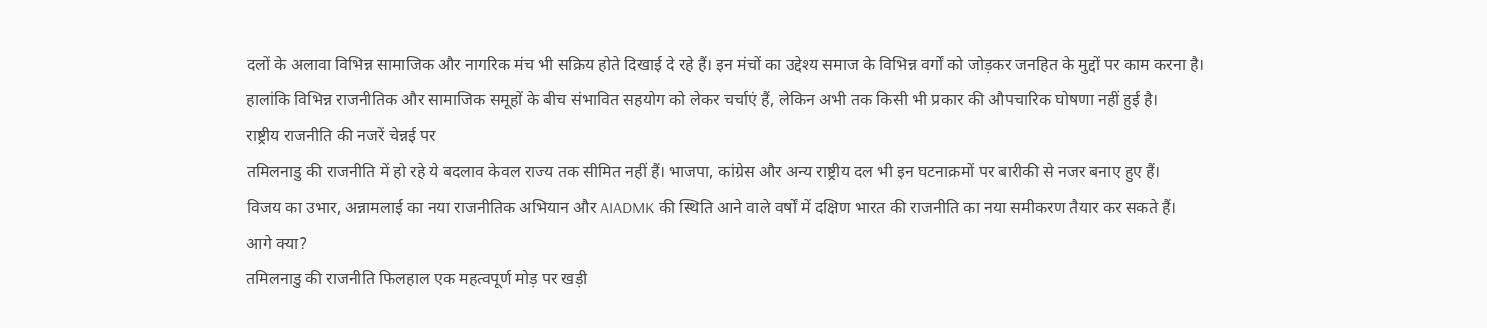दलों के अलावा विभिन्न सामाजिक और नागरिक मंच भी सक्रिय होते दिखाई दे रहे हैं। इन मंचों का उद्देश्य समाज के विभिन्न वर्गों को जोड़कर जनहित के मुद्दों पर काम करना है।
हालांकि विभिन्न राजनीतिक और सामाजिक समूहों के बीच संभावित सहयोग को लेकर चर्चाएं हैं, लेकिन अभी तक किसी भी प्रकार की औपचारिक घोषणा नहीं हुई है।
राष्ट्रीय राजनीति की नजरें चेन्नई पर
तमिलनाडु की राजनीति में हो रहे ये बदलाव केवल राज्य तक सीमित नहीं हैं। भाजपा, कांग्रेस और अन्य राष्ट्रीय दल भी इन घटनाक्रमों पर बारीकी से नजर बनाए हुए हैं।
विजय का उभार, अन्नामलाई का नया राजनीतिक अभियान और AIADMK की स्थिति आने वाले वर्षों में दक्षिण भारत की राजनीति का नया समीकरण तैयार कर सकते हैं।
आगे क्या?
तमिलनाडु की राजनीति फिलहाल एक महत्वपूर्ण मोड़ पर खड़ी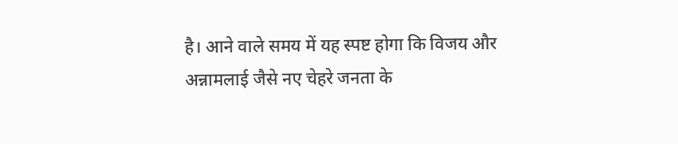है। आने वाले समय में यह स्पष्ट होगा कि विजय और अन्नामलाई जैसे नए चेहरे जनता के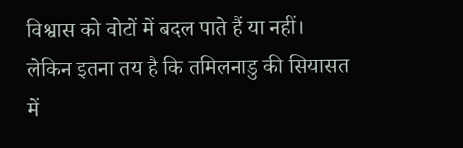विश्वास को वोटों में बदल पाते हैं या नहीं।
लेकिन इतना तय है कि तमिलनाडु की सियासत में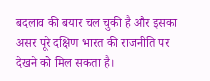बदलाव की बयार चल चुकी है और इसका असर पूरे दक्षिण भारत की राजनीति पर देखने को मिल सकता है।